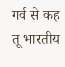गर्व से कह तू भारतीय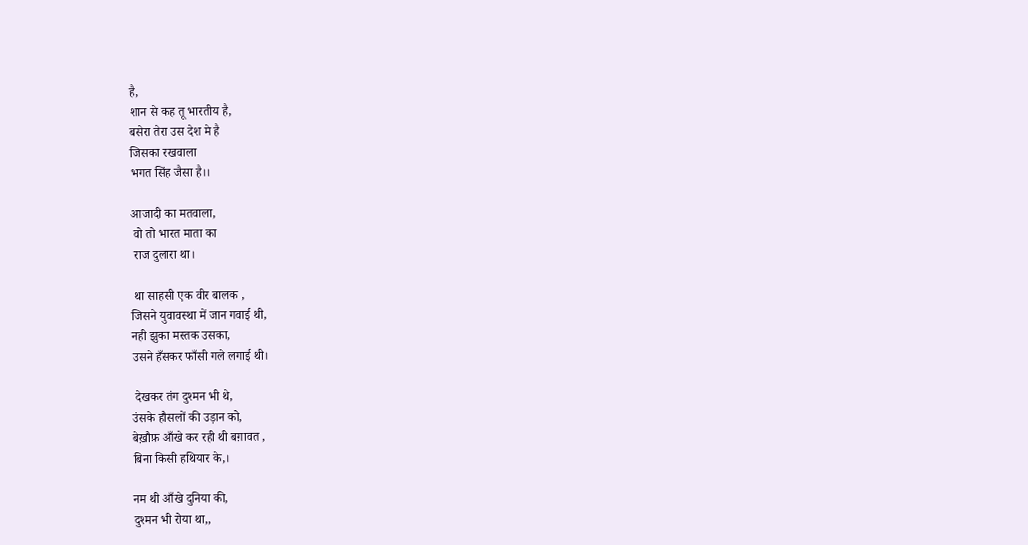है,
शान से कह तू भारतीय है,
बसेरा तेरा उस देश मे है
जिसका रखवाला
भगत सिंह जैसा है।।

आजादी का मतवाला,
 वो तो भारत माता का
 राज दुलारा था।

 था साहसी एक वीर बालक ,
जिसने युवावस्था में जान गवाई थी,
नही झुका मस्तक उसका,
उसने हँसकर फाँसी गले लगाई थी।

 देखकर तंग दुश्मन भी थे,
उंसके हौसलों की उड़ान को,
बेख़ौफ़ आँखे कर रही थी बग़ावत ,
बिना किसी हथियार के,।

नम थी आँखे दुनिया की,
दुश्मन भी रोया था,,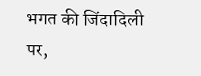भगत की जिंदादिली पर,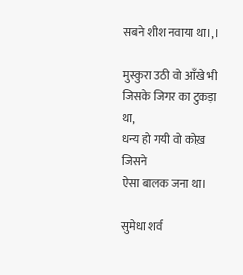सबने शीश नवाया था।,।

मुस्कुरा उठी वो आँखे भी
जिसके जिगर का टुकड़ा था,
धन्य हो गयी वो कोख़ जिसने
ऐसा बालक जना था।

सुमेधा शर्व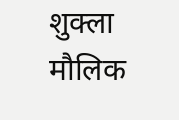शुक्ला
मौलिक